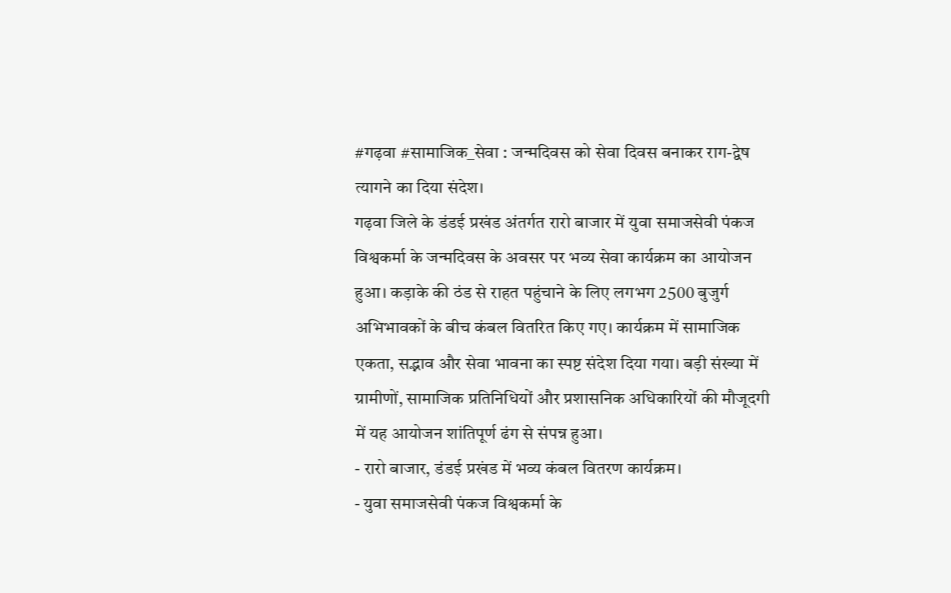#गढ़वा #सामाजिक_सेवा : जन्मदिवस को सेवा दिवस बनाकर राग-द्वेष त्यागने का दिया संदेश।
गढ़वा जिले के डंडई प्रखंड अंतर्गत रारो बाजार में युवा समाजसेवी पंकज विश्वकर्मा के जन्मदिवस के अवसर पर भव्य सेवा कार्यक्रम का आयोजन हुआ। कड़ाके की ठंड से राहत पहुंचाने के लिए लगभग 2500 बुजुर्ग अभिभावकों के बीच कंबल वितरित किए गए। कार्यक्रम में सामाजिक एकता, सद्भाव और सेवा भावना का स्पष्ट संदेश दिया गया। बड़ी संख्या में ग्रामीणों, सामाजिक प्रतिनिधियों और प्रशासनिक अधिकारियों की मौजूदगी में यह आयोजन शांतिपूर्ण ढंग से संपन्न हुआ।
- रारो बाजार, डंडई प्रखंड में भव्य कंबल वितरण कार्यक्रम।
- युवा समाजसेवी पंकज विश्वकर्मा के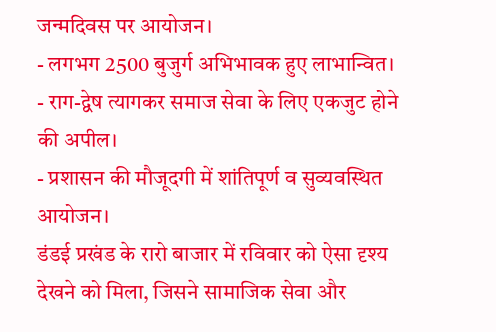जन्मदिवस पर आयोजन।
- लगभग 2500 बुजुर्ग अभिभावक हुए लाभान्वित।
- राग-द्वेष त्यागकर समाज सेवा के लिए एकजुट होने की अपील।
- प्रशासन की मौजूदगी में शांतिपूर्ण व सुव्यवस्थित आयोजन।
डंडई प्रखंड के रारो बाजार में रविवार को ऐसा दृश्य देखने को मिला, जिसने सामाजिक सेवा और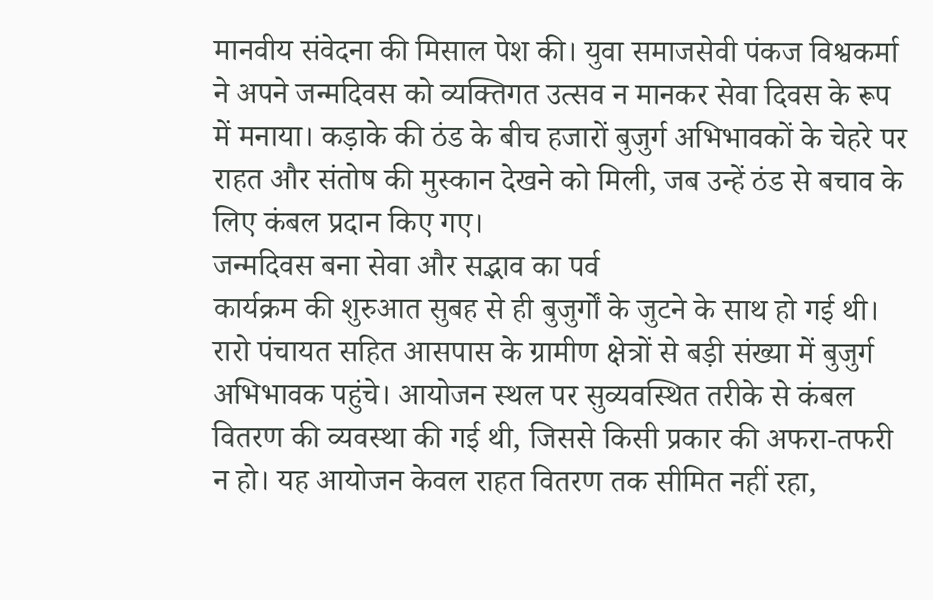मानवीय संवेदना की मिसाल पेश की। युवा समाजसेवी पंकज विश्वकर्मा ने अपने जन्मदिवस को व्यक्तिगत उत्सव न मानकर सेवा दिवस के रूप में मनाया। कड़ाके की ठंड के बीच हजारों बुजुर्ग अभिभावकों के चेहरे पर राहत और संतोष की मुस्कान देखने को मिली, जब उन्हें ठंड से बचाव के लिए कंबल प्रदान किए गए।
जन्मदिवस बना सेवा और सद्भाव का पर्व
कार्यक्रम की शुरुआत सुबह से ही बुजुर्गों के जुटने के साथ हो गई थी। रारो पंचायत सहित आसपास के ग्रामीण क्षेत्रों से बड़ी संख्या में बुजुर्ग अभिभावक पहुंचे। आयोजन स्थल पर सुव्यवस्थित तरीके से कंबल वितरण की व्यवस्था की गई थी, जिससे किसी प्रकार की अफरा-तफरी न हो। यह आयोजन केवल राहत वितरण तक सीमित नहीं रहा,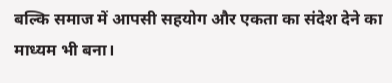बल्कि समाज में आपसी सहयोग और एकता का संदेश देने का माध्यम भी बना।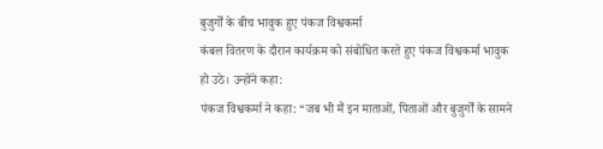बुजुर्गों के बीच भावुक हुए पंकज विश्वकर्मा
कंबल वितरण के दौरान कार्यक्रम को संबोधित करते हुए पंकज विश्वकर्मा भावुक हो उठे। उन्होंने कहा:
पंकज विश्वकर्मा ने कहा: “जब भी मैं इन माताओं, पिताओं और बुजुर्गों के सामने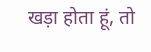खड़ा होता हूं, तो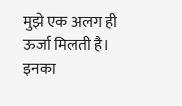मुझे एक अलग ही ऊर्जा मिलती है। इनका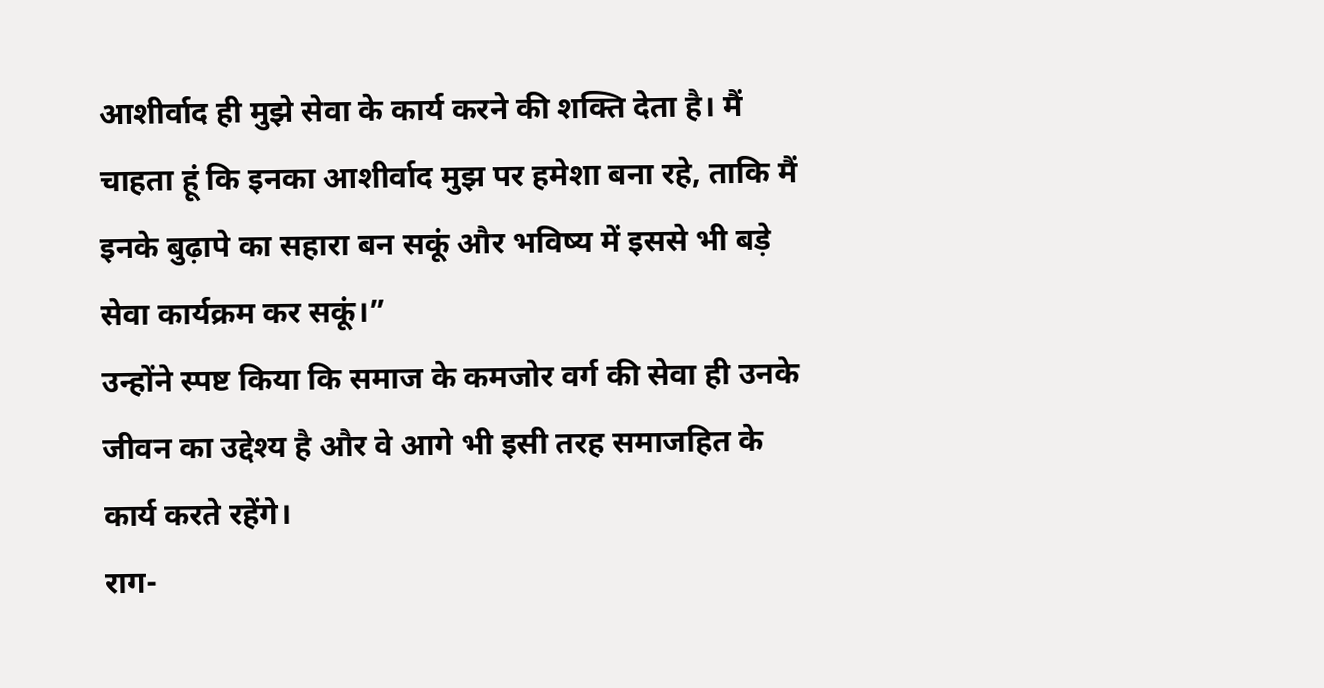आशीर्वाद ही मुझे सेवा के कार्य करने की शक्ति देता है। मैं चाहता हूं कि इनका आशीर्वाद मुझ पर हमेशा बना रहे, ताकि मैं इनके बुढ़ापे का सहारा बन सकूं और भविष्य में इससे भी बड़े सेवा कार्यक्रम कर सकूं।”
उन्होंने स्पष्ट किया कि समाज के कमजोर वर्ग की सेवा ही उनके जीवन का उद्देश्य है और वे आगे भी इसी तरह समाजहित के कार्य करते रहेंगे।
राग-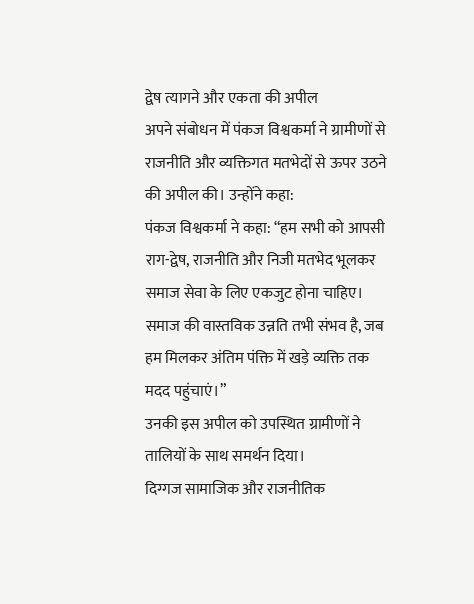द्वेष त्यागने और एकता की अपील
अपने संबोधन में पंकज विश्वकर्मा ने ग्रामीणों से राजनीति और व्यक्तिगत मतभेदों से ऊपर उठने की अपील की। उन्होंने कहा:
पंकज विश्वकर्मा ने कहा: “हम सभी को आपसी राग-द्वेष, राजनीति और निजी मतभेद भूलकर समाज सेवा के लिए एकजुट होना चाहिए। समाज की वास्तविक उन्नति तभी संभव है, जब हम मिलकर अंतिम पंक्ति में खड़े व्यक्ति तक मदद पहुंचाएं।”
उनकी इस अपील को उपस्थित ग्रामीणों ने तालियों के साथ समर्थन दिया।
दिग्गज सामाजिक और राजनीतिक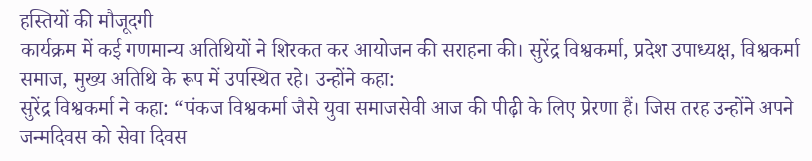हस्तियों की मौजूदगी
कार्यक्रम में कई गणमान्य अतिथियों ने शिरकत कर आयोजन की सराहना की। सुरेंद्र विश्वकर्मा, प्रदेश उपाध्यक्ष, विश्वकर्मा समाज, मुख्य अतिथि के रूप में उपस्थित रहे। उन्होंने कहा:
सुरेंद्र विश्वकर्मा ने कहा: “पंकज विश्वकर्मा जैसे युवा समाजसेवी आज की पीढ़ी के लिए प्रेरणा हैं। जिस तरह उन्होंने अपने जन्मदिवस को सेवा दिवस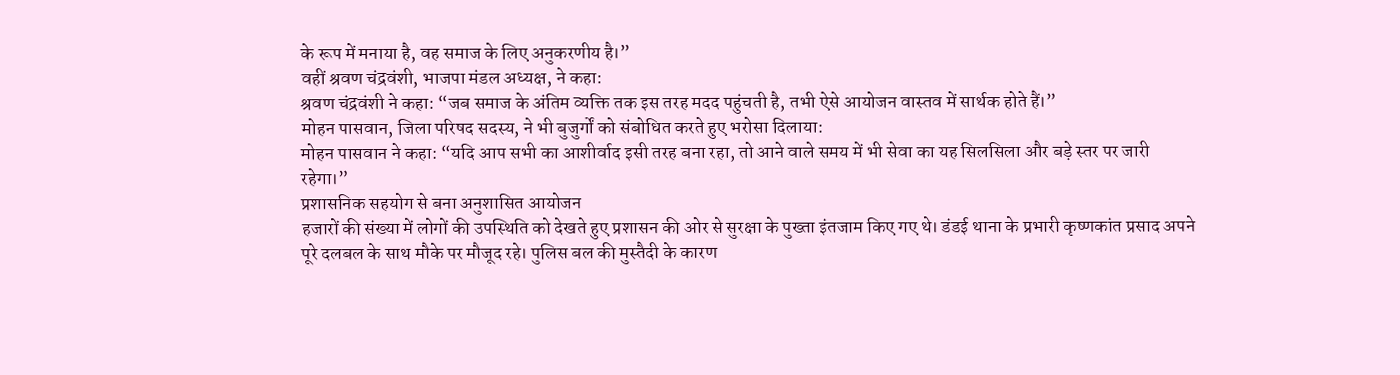के रूप में मनाया है, वह समाज के लिए अनुकरणीय है।”
वहीं श्रवण चंद्रवंशी, भाजपा मंडल अध्यक्ष, ने कहा:
श्रवण चंद्रवंशी ने कहा: “जब समाज के अंतिम व्यक्ति तक इस तरह मदद पहुंचती है, तभी ऐसे आयोजन वास्तव में सार्थक होते हैं।”
मोहन पासवान, जिला परिषद सदस्य, ने भी बुजुर्गों को संबोधित करते हुए भरोसा दिलाया:
मोहन पासवान ने कहा: “यदि आप सभी का आशीर्वाद इसी तरह बना रहा, तो आने वाले समय में भी सेवा का यह सिलसिला और बड़े स्तर पर जारी रहेगा।”
प्रशासनिक सहयोग से बना अनुशासित आयोजन
हजारों की संख्या में लोगों की उपस्थिति को देखते हुए प्रशासन की ओर से सुरक्षा के पुख्ता इंतजाम किए गए थे। डंडई थाना के प्रभारी कृष्णकांत प्रसाद अपने पूरे दलबल के साथ मौके पर मौजूद रहे। पुलिस बल की मुस्तैदी के कारण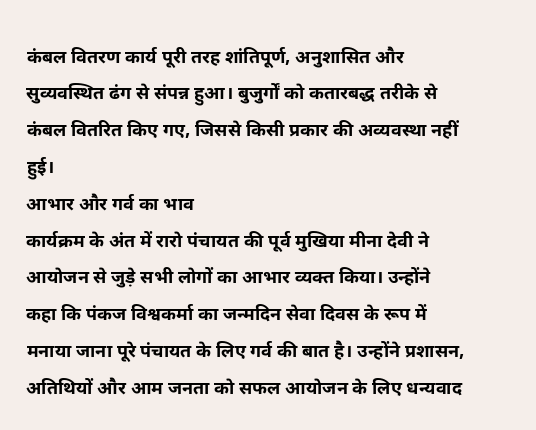कंबल वितरण कार्य पूरी तरह शांतिपूर्ण, अनुशासित और सुव्यवस्थित ढंग से संपन्न हुआ। बुजुर्गों को कतारबद्ध तरीके से कंबल वितरित किए गए, जिससे किसी प्रकार की अव्यवस्था नहीं हुई।
आभार और गर्व का भाव
कार्यक्रम के अंत में रारो पंचायत की पूर्व मुखिया मीना देवी ने आयोजन से जुड़े सभी लोगों का आभार व्यक्त किया। उन्होंने कहा कि पंकज विश्वकर्मा का जन्मदिन सेवा दिवस के रूप में मनाया जाना पूरे पंचायत के लिए गर्व की बात है। उन्होंने प्रशासन, अतिथियों और आम जनता को सफल आयोजन के लिए धन्यवाद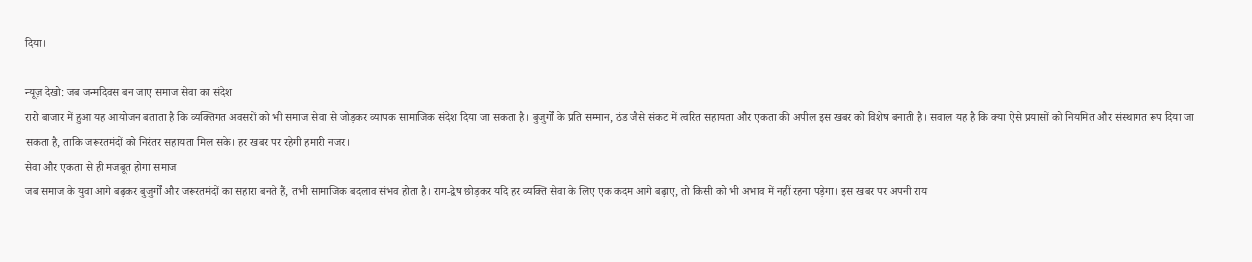दिया।

न्यूज़ देखो: जब जन्मदिवस बन जाए समाज सेवा का संदेश
रारो बाजार में हुआ यह आयोजन बताता है कि व्यक्तिगत अवसरों को भी समाज सेवा से जोड़कर व्यापक सामाजिक संदेश दिया जा सकता है। बुजुर्गों के प्रति सम्मान, ठंड जैसे संकट में त्वरित सहायता और एकता की अपील इस खबर को विशेष बनाती है। सवाल यह है कि क्या ऐसे प्रयासों को नियमित और संस्थागत रूप दिया जा सकता है, ताकि जरूरतमंदों को निरंतर सहायता मिल सके। हर खबर पर रहेगी हमारी नजर।
सेवा और एकता से ही मजबूत होगा समाज
जब समाज के युवा आगे बढ़कर बुजुर्गों और जरूरतमंदों का सहारा बनते हैं, तभी सामाजिक बदलाव संभव होता है। राग-द्वेष छोड़कर यदि हर व्यक्ति सेवा के लिए एक कदम आगे बढ़ाए, तो किसी को भी अभाव में नहीं रहना पड़ेगा। इस खबर पर अपनी राय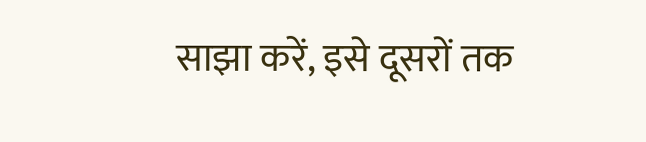साझा करें, इसे दूसरों तक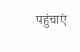पहुंचाएं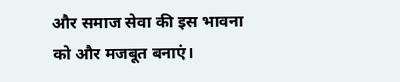और समाज सेवा की इस भावना को और मजबूत बनाएं।